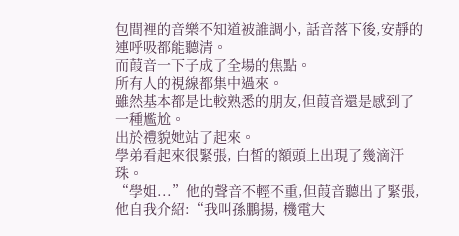包間裡的音樂不知道被誰調小, 話音落下後,安靜的連呼吸都能聽清。
而葭音一下子成了全場的焦點。
所有人的視線都集中過來。
雖然基本都是比較熟悉的朋友,但葭音還是感到了一種尷尬。
出於禮貌她站了起來。
學弟看起來很緊張, 白皙的額頭上出現了幾滴汗珠。
“學姐...”他的聲音不輕不重,但葭音聽出了緊張, 他自我介紹:“我叫孫鵬揚, 機電大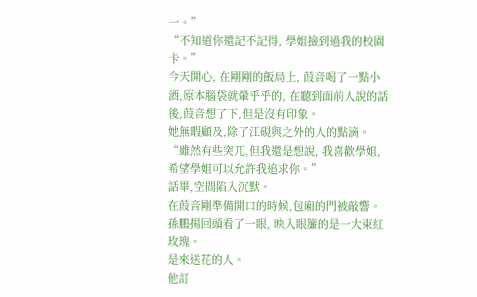一。”
“不知道你還記不記得, 學姐撿到過我的校園卡。”
今天開心, 在剛剛的飯局上, 葭音喝了一點小酒,原本腦袋就暈乎乎的, 在聽到面前人說的話後,葭音想了下,但是沒有印象。
她無暇顧及,除了江硯與之外的人的點滴。
“雖然有些突兀,但我還是想說, 我喜歡學姐, 希望學姐可以允許我追求你。”
話畢,空間陷入沉默。
在葭音剛準備開口的時候,包廂的門被敲響。孫鵬揚回頭看了一眼, 映入眼簾的是一大束紅玫瑰。
是來送花的人。
他訂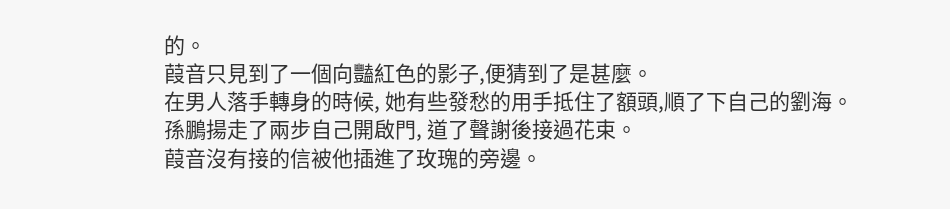的。
葭音只見到了一個向豔紅色的影子,便猜到了是甚麼。
在男人落手轉身的時候, 她有些發愁的用手抵住了額頭,順了下自己的劉海。
孫鵬揚走了兩步自己開啟門, 道了聲謝後接過花束。
葭音沒有接的信被他插進了玫瑰的旁邊。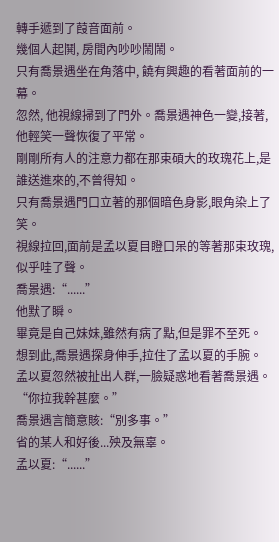轉手遞到了葭音面前。
幾個人起鬨, 房間內吵吵鬧鬧。
只有喬景遇坐在角落中, 饒有興趣的看著面前的一幕。
忽然, 他視線掃到了門外。喬景遇神色一變,接著,他輕笑一聲恢復了平常。
剛剛所有人的注意力都在那束碩大的玫瑰花上,是誰送進來的,不曾得知。
只有喬景遇門口立著的那個暗色身影,眼角染上了笑。
視線拉回,面前是孟以夏目瞪口呆的等著那束玫瑰,似乎哇了聲。
喬景遇:“......”
他默了瞬。
畢竟是自己妹妹,雖然有病了點,但是罪不至死。
想到此,喬景遇探身伸手,拉住了孟以夏的手腕。
孟以夏忽然被扯出人群,一臉疑惑地看著喬景遇。
“你拉我幹甚麼。”
喬景遇言簡意賅:“別多事。”
省的某人和好後...殃及無辜。
孟以夏:“......”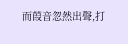而葭音忽然出聲,打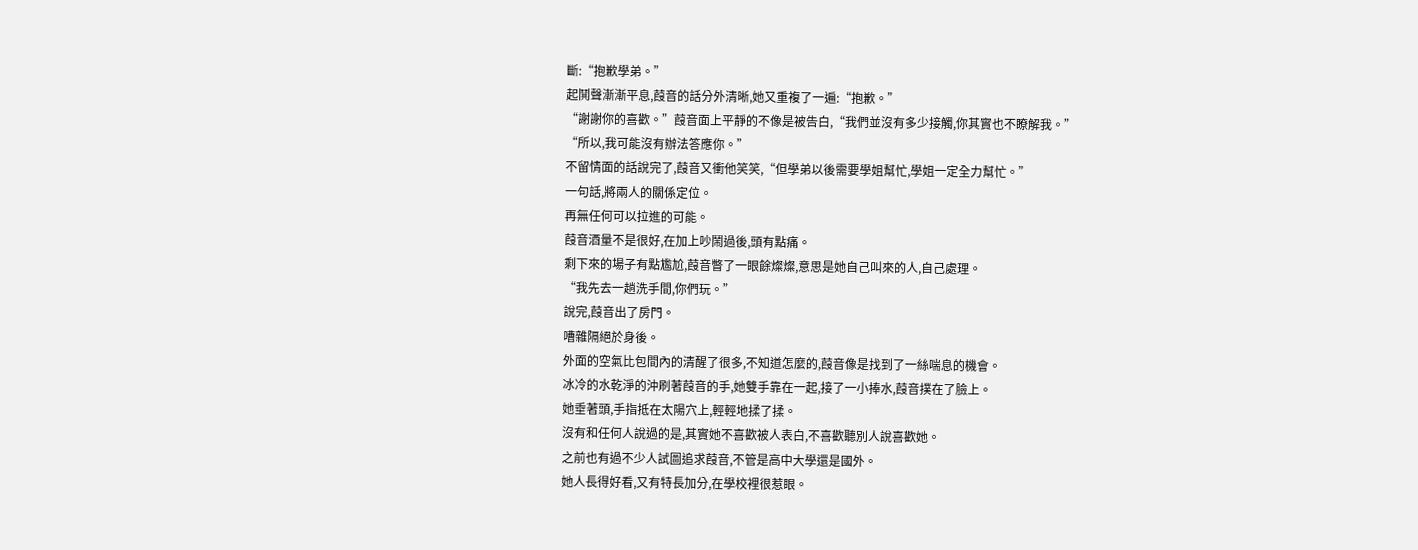斷:“抱歉學弟。”
起鬨聲漸漸平息,葭音的話分外清晰,她又重複了一遍:“抱歉。”
“謝謝你的喜歡。”葭音面上平靜的不像是被告白,“我們並沒有多少接觸,你其實也不瞭解我。”
“所以,我可能沒有辦法答應你。”
不留情面的話說完了,葭音又衝他笑笑,“但學弟以後需要學姐幫忙,學姐一定全力幫忙。”
一句話,將兩人的關係定位。
再無任何可以拉進的可能。
葭音酒量不是很好,在加上吵鬧過後,頭有點痛。
剩下來的場子有點尷尬,葭音瞥了一眼餘燦燦,意思是她自己叫來的人,自己處理。
“我先去一趟洗手間,你們玩。”
說完,葭音出了房門。
嘈雜隔絕於身後。
外面的空氣比包間內的清醒了很多,不知道怎麼的,葭音像是找到了一絲喘息的機會。
冰冷的水乾淨的沖刷著葭音的手,她雙手靠在一起,接了一小捧水,葭音撲在了臉上。
她垂著頭,手指抵在太陽穴上,輕輕地揉了揉。
沒有和任何人說過的是,其實她不喜歡被人表白,不喜歡聽別人說喜歡她。
之前也有過不少人試圖追求葭音,不管是高中大學還是國外。
她人長得好看,又有特長加分,在學校裡很惹眼。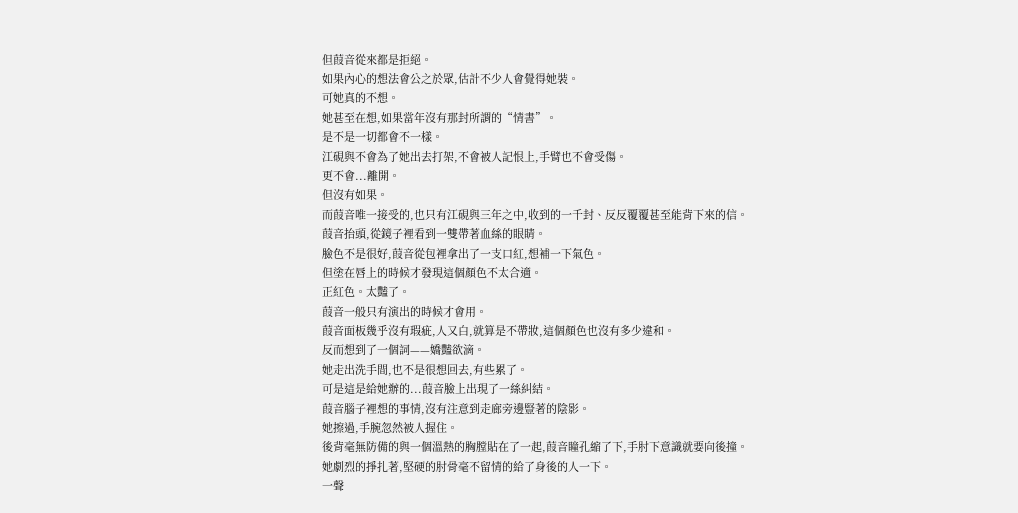但葭音從來都是拒絕。
如果內心的想法會公之於眾,估計不少人會覺得她裝。
可她真的不想。
她甚至在想,如果當年沒有那封所謂的“情書”。
是不是一切都會不一樣。
江硯與不會為了她出去打架,不會被人記恨上,手臂也不會受傷。
更不會...離開。
但沒有如果。
而葭音唯一接受的,也只有江硯與三年之中,收到的一千封、反反覆覆甚至能背下來的信。
葭音抬頭,從鏡子裡看到一雙帶著血絲的眼睛。
臉色不是很好,葭音從包裡拿出了一支口紅,想補一下氣色。
但塗在唇上的時候才發現這個顏色不太合適。
正紅色。太豔了。
葭音一般只有演出的時候才會用。
葭音面板幾乎沒有瑕疵,人又白,就算是不帶妝,這個顏色也沒有多少違和。
反而想到了一個詞——嬌豔欲滴。
她走出洗手間,也不是很想回去,有些累了。
可是這是給她辦的...葭音臉上出現了一絲糾結。
葭音腦子裡想的事情,沒有注意到走廊旁邊豎著的陰影。
她擦過,手腕忽然被人握住。
後背毫無防備的與一個溫熱的胸膛貼在了一起,葭音瞳孔縮了下,手肘下意識就要向後撞。
她劇烈的掙扎著,堅硬的肘骨毫不留情的給了身後的人一下。
一聲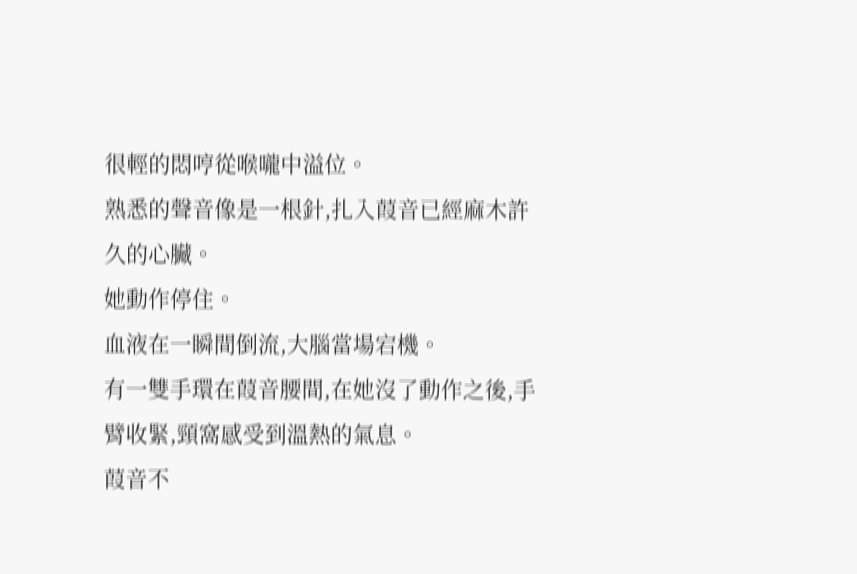很輕的悶哼從喉嚨中溢位。
熟悉的聲音像是一根針,扎入葭音已經麻木許久的心臟。
她動作停住。
血液在一瞬間倒流,大腦當場宕機。
有一雙手環在葭音腰間,在她沒了動作之後,手臂收緊,頸窩感受到溫熱的氣息。
葭音不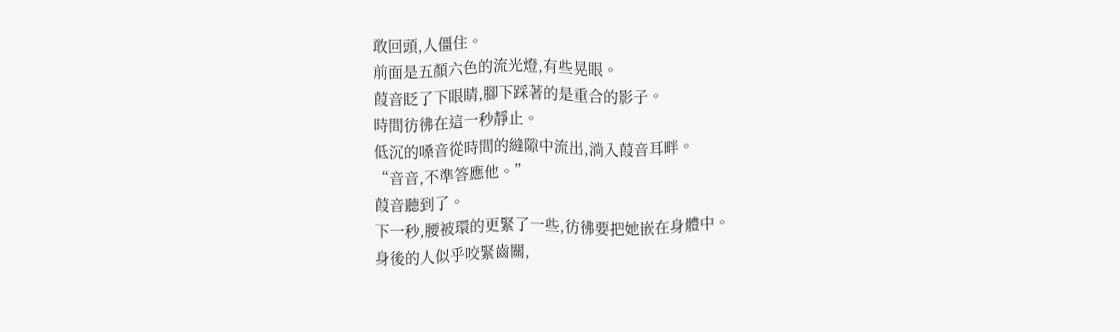敢回頭,人僵住。
前面是五顏六色的流光燈,有些晃眼。
葭音眨了下眼睛,腳下踩著的是重合的影子。
時間彷彿在這一秒靜止。
低沉的嗓音從時間的縫隙中流出,淌入葭音耳畔。
“音音,不準答應他。”
葭音聽到了。
下一秒,腰被環的更緊了一些,彷彿要把她嵌在身體中。
身後的人似乎咬緊齒關,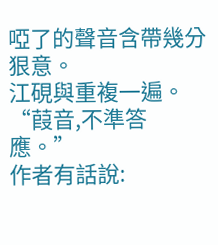啞了的聲音含帶幾分狠意。
江硯與重複一遍。
“葭音,不準答應。”
作者有話說: